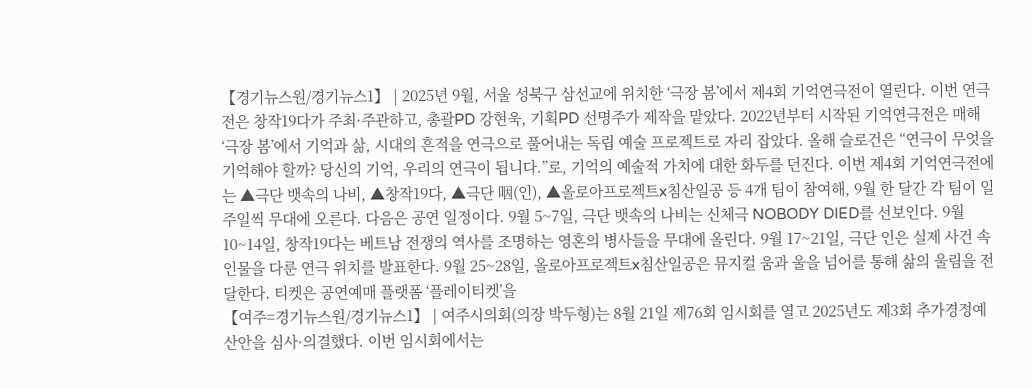【경기뉴스원/경기뉴스1】 | 2025년 9월, 서울 성북구 삼선교에 위치한 ‘극장 봄’에서 제4회 기억연극전이 열린다. 이번 연극전은 창작19다가 주최·주관하고, 총괄PD 강현욱, 기획PD 선명주가 제작을 맡았다. 2022년부터 시작된 기억연극전은 매해 ‘극장 봄’에서 기억과 삶, 시대의 흔적을 연극으로 풀어내는 독립 예술 프로젝트로 자리 잡았다. 올해 슬로건은 “연극이 무엇을 기억해야 할까? 당신의 기억, 우리의 연극이 됩니다.”로, 기억의 예술적 가치에 대한 화두를 던진다. 이번 제4회 기억연극전에는 ▲극단 뱃속의 나비, ▲창작19다, ▲극단 咽(인), ▲올로아프로젝트x침산일공 등 4개 팀이 참여해, 9월 한 달간 각 팀이 일주일씩 무대에 오른다. 다음은 공연 일정이다. 9월 5~7일, 극단 뱃속의 나비는 신체극 NOBODY DIED를 선보인다. 9월 10~14일, 창작19다는 베트남 전쟁의 역사를 조명하는 영혼의 병사들을 무대에 올린다. 9월 17~21일, 극단 인은 실제 사건 속 인물을 다룬 연극 위치를 발표한다. 9월 25~28일, 올로아프로젝트x침산일공은 뮤지컬 움과 울을 넘어를 통해 삶의 울림을 전달한다. 티켓은 공연예매 플랫폼 ‘플레이티켓’을
【여주=경기뉴스원/경기뉴스1】 | 여주시의회(의장 박두형)는 8월 21일 제76회 임시회를 열고 2025년도 제3회 추가경정예산안을 심사·의결했다. 이번 임시회에서는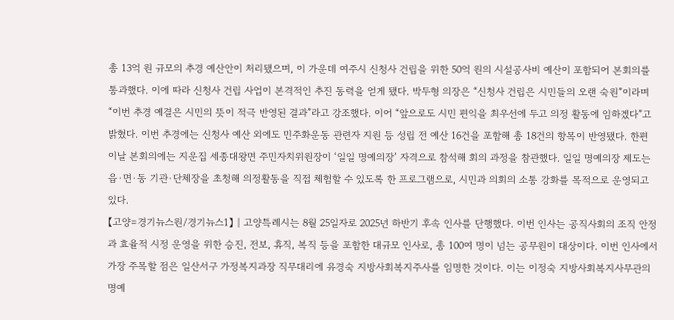총 13억 원 규모의 추경 예산안이 처리됐으며, 이 가운데 여주시 신청사 건립을 위한 50억 원의 시설공사비 예산이 포함되어 본회의를 통과했다. 이에 따라 신청사 건립 사업이 본격적인 추진 동력을 얻게 됐다. 박두형 의장은 “신청사 건립은 시민들의 오랜 숙원”이라며 “이번 추경 예결은 시민의 뜻이 적극 반영된 결과”라고 강조했다. 이어 “앞으로도 시민 편익을 최우선에 두고 의정 활동에 임하겠다”고 밝혔다. 이번 추경에는 신청사 예산 외에도 민주화운동 관련자 지원 등 성립 전 예산 16건을 포함해 총 18건의 항목이 반영됐다. 한편 이날 본회의에는 지운집 세종대왕면 주민자치위원장이 ‘일일 명예의장’ 자격으로 참석해 회의 과정을 참관했다. 일일 명예의장 제도는 읍·면·동 기관·단체장을 초청해 의정활동을 직접 체험할 수 있도록 한 프로그램으로, 시민과 의회의 소통 강화를 목적으로 운영되고 있다.
【고양=경기뉴스원/경기뉴스1】 | 고양특례시는 8월 25일자로 2025년 하반기 후속 인사를 단행했다. 이번 인사는 공직사회의 조직 안정과 효율적 시정 운영을 위한 승진, 전보, 휴직, 복직 등을 포함한 대규모 인사로, 총 100여 명이 넘는 공무원이 대상이다. 이번 인사에서 가장 주목할 점은 일산서구 가정복지과장 직무대리에 유경숙 지방사회복지주사를 임명한 것이다. 이는 이정숙 지방사회복지사무관의 명예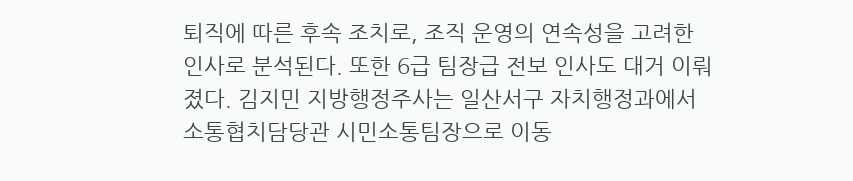퇴직에 따른 후속 조치로, 조직 운영의 연속성을 고려한 인사로 분석된다. 또한 6급 팀장급 전보 인사도 대거 이뤄졌다. 김지민 지방행정주사는 일산서구 자치행정과에서 소통협치담당관 시민소통팀장으로 이동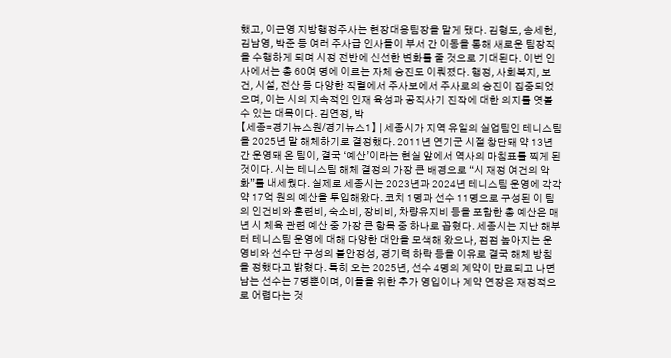했고, 이근영 지방행정주사는 현장대응팀장을 맡게 됐다. 김형도, 송세헌, 김남영, 박준 등 여러 주사급 인사들이 부서 간 이동을 통해 새로운 팀장직을 수행하게 되며 시정 전반에 신선한 변화를 줄 것으로 기대된다. 이번 인사에서는 총 60여 명에 이르는 자체 승진도 이뤄졌다. 행정, 사회복지, 보건, 시설, 전산 등 다양한 직렬에서 주사보에서 주사로의 승진이 집중되었으며, 이는 시의 지속적인 인재 육성과 공직사기 진작에 대한 의지를 엿볼 수 있는 대목이다. 김연정, 박
【세종=경기뉴스원/경기뉴스1】 | 세종시가 지역 유일의 실업팀인 테니스팀을 2025년 말 해체하기로 결정했다. 2011년 연기군 시절 창단돼 약 13년간 운영돼 온 팀이, 결국 ‘예산’이라는 현실 앞에서 역사의 마침표를 찍게 된 것이다. 시는 테니스팀 해체 결정의 가장 큰 배경으로 “시 재정 여건의 악화”를 내세웠다. 실제로 세종시는 2023년과 2024년 테니스팀 운영에 각각 약 17억 원의 예산을 투입해왔다. 코치 1명과 선수 11명으로 구성된 이 팀의 인건비와 훈련비, 숙소비, 장비비, 차량유지비 등을 포함한 총 예산은 매년 시 체육 관련 예산 중 가장 큰 항목 중 하나로 꼽혔다. 세종시는 지난 해부터 테니스팀 운영에 대해 다양한 대안을 모색해 왔으나, 점점 높아지는 운영비와 선수단 구성의 불안정성, 경기력 하락 등을 이유로 결국 해체 방침을 정했다고 밝혔다. 특히 오는 2025년, 선수 4명의 계약이 만료되고 나면 남는 선수는 7명뿐이며, 이들을 위한 추가 영입이나 계약 연장은 재정적으로 어렵다는 것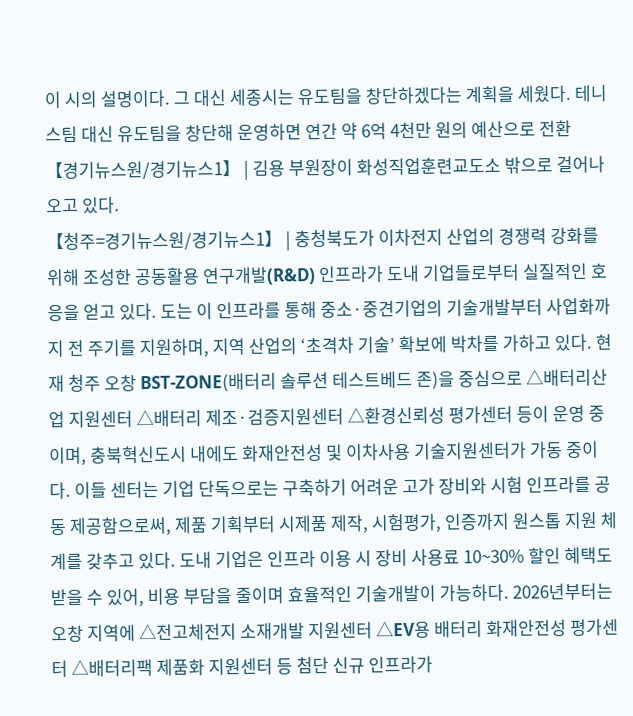이 시의 설명이다. 그 대신 세종시는 유도팀을 창단하겠다는 계획을 세웠다. 테니스팀 대신 유도팀을 창단해 운영하면 연간 약 6억 4천만 원의 예산으로 전환
【경기뉴스원/경기뉴스1】 | 김용 부원장이 화성직업훈련교도소 밖으로 걸어나오고 있다.
【청주=경기뉴스원/경기뉴스1】 | 충청북도가 이차전지 산업의 경쟁력 강화를 위해 조성한 공동활용 연구개발(R&D) 인프라가 도내 기업들로부터 실질적인 호응을 얻고 있다. 도는 이 인프라를 통해 중소·중견기업의 기술개발부터 사업화까지 전 주기를 지원하며, 지역 산업의 ‘초격차 기술’ 확보에 박차를 가하고 있다. 현재 청주 오창 BST-ZONE(배터리 솔루션 테스트베드 존)을 중심으로 △배터리산업 지원센터 △배터리 제조·검증지원센터 △환경신뢰성 평가센터 등이 운영 중이며, 충북혁신도시 내에도 화재안전성 및 이차사용 기술지원센터가 가동 중이다. 이들 센터는 기업 단독으로는 구축하기 어려운 고가 장비와 시험 인프라를 공동 제공함으로써, 제품 기획부터 시제품 제작, 시험평가, 인증까지 원스톱 지원 체계를 갖추고 있다. 도내 기업은 인프라 이용 시 장비 사용료 10~30% 할인 혜택도 받을 수 있어, 비용 부담을 줄이며 효율적인 기술개발이 가능하다. 2026년부터는 오창 지역에 △전고체전지 소재개발 지원센터 △EV용 배터리 화재안전성 평가센터 △배터리팩 제품화 지원센터 등 첨단 신규 인프라가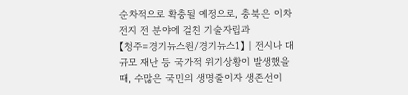순차적으로 확충될 예정으로, 충북은 이차전지 전 분야에 걸친 기술자립과
【청주=경기뉴스원/경기뉴스1】 | 전시나 대규모 재난 등 국가적 위기상황이 발생했을 때, 수많은 국민의 생명줄이자 생존선이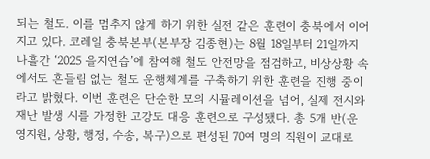되는 철도. 이를 멈추지 않게 하기 위한 실전 같은 훈련이 충북에서 이어지고 있다. 코레일 충북본부(본부장 김종현)는 8월 18일부터 21일까지 나흘간 ‘2025 을지연습’에 참여해 철도 안전망을 점검하고, 비상상황 속에서도 흔들림 없는 철도 운행체계를 구축하기 위한 훈련을 진행 중이라고 밝혔다. 이번 훈련은 단순한 모의 시뮬레이션을 넘어, 실제 전시와 재난 발생 시를 가정한 고강도 대응 훈련으로 구성됐다. 총 5개 반(운영지원, 상황, 행정, 수송, 복구)으로 편성된 70여 명의 직원이 교대로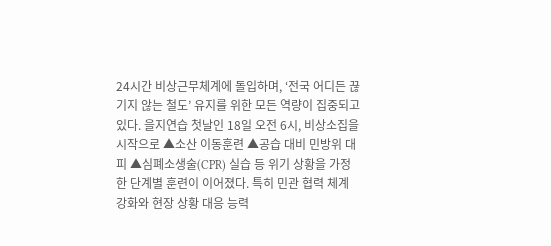24시간 비상근무체계에 돌입하며, ‘전국 어디든 끊기지 않는 철도’ 유지를 위한 모든 역량이 집중되고 있다. 을지연습 첫날인 18일 오전 6시, 비상소집을 시작으로 ▲소산 이동훈련 ▲공습 대비 민방위 대피 ▲심폐소생술(CPR) 실습 등 위기 상황을 가정한 단계별 훈련이 이어졌다. 특히 민관 협력 체계 강화와 현장 상황 대응 능력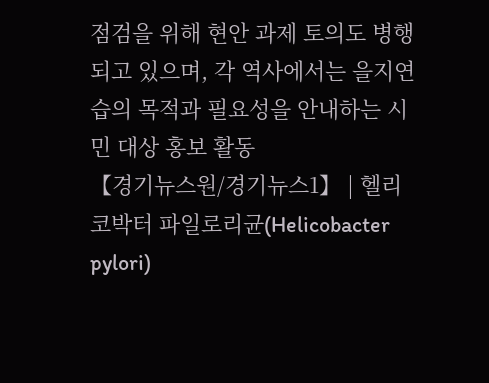점검을 위해 현안 과제 토의도 병행되고 있으며, 각 역사에서는 을지연습의 목적과 필요성을 안내하는 시민 대상 홍보 활동
【경기뉴스원/경기뉴스1】 | 헬리코박터 파일로리균(Helicobacter pylori)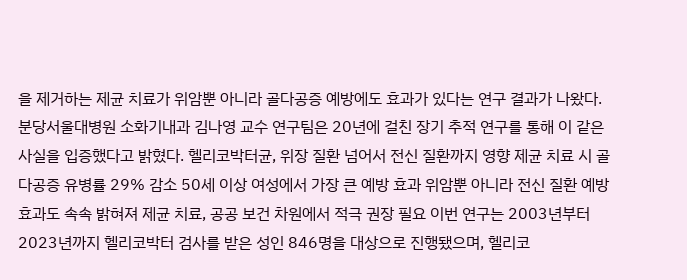을 제거하는 제균 치료가 위암뿐 아니라 골다공증 예방에도 효과가 있다는 연구 결과가 나왔다. 분당서울대병원 소화기내과 김나영 교수 연구팀은 20년에 걸친 장기 추적 연구를 통해 이 같은 사실을 입증했다고 밝혔다. 헬리코박터균, 위장 질환 넘어서 전신 질환까지 영향 제균 치료 시 골다공증 유병률 29% 감소 50세 이상 여성에서 가장 큰 예방 효과 위암뿐 아니라 전신 질환 예방 효과도 속속 밝혀져 제균 치료, 공공 보건 차원에서 적극 권장 필요 이번 연구는 2003년부터 2023년까지 헬리코박터 검사를 받은 성인 846명을 대상으로 진행됐으며, 헬리코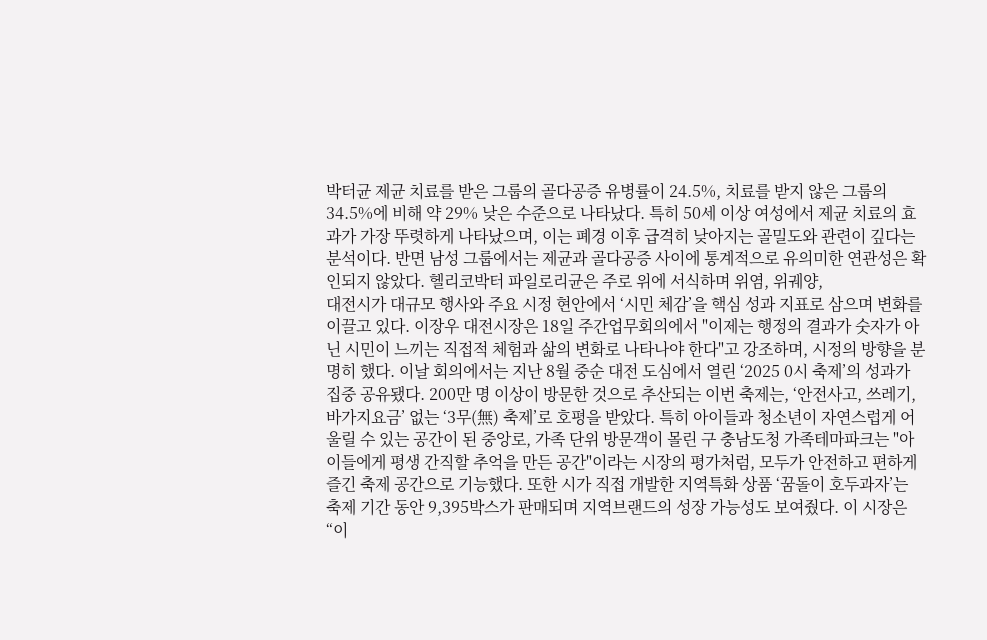박터균 제균 치료를 받은 그룹의 골다공증 유병률이 24.5%, 치료를 받지 않은 그룹의 34.5%에 비해 약 29% 낮은 수준으로 나타났다. 특히 50세 이상 여성에서 제균 치료의 효과가 가장 뚜렷하게 나타났으며, 이는 폐경 이후 급격히 낮아지는 골밀도와 관련이 깊다는 분석이다. 반면 남성 그룹에서는 제균과 골다공증 사이에 통계적으로 유의미한 연관성은 확인되지 않았다. 헬리코박터 파일로리균은 주로 위에 서식하며 위염, 위궤양,
대전시가 대규모 행사와 주요 시정 현안에서 ‘시민 체감’을 핵심 성과 지표로 삼으며 변화를 이끌고 있다. 이장우 대전시장은 18일 주간업무회의에서 "이제는 행정의 결과가 숫자가 아닌 시민이 느끼는 직접적 체험과 삶의 변화로 나타나야 한다"고 강조하며, 시정의 방향을 분명히 했다. 이날 회의에서는 지난 8월 중순 대전 도심에서 열린 ‘2025 0시 축제’의 성과가 집중 공유됐다. 200만 명 이상이 방문한 것으로 추산되는 이번 축제는, ‘안전사고, 쓰레기, 바가지요금’ 없는 ‘3무(無) 축제’로 호평을 받았다. 특히 아이들과 청소년이 자연스럽게 어울릴 수 있는 공간이 된 중앙로, 가족 단위 방문객이 몰린 구 충남도청 가족테마파크는 "아이들에게 평생 간직할 추억을 만든 공간"이라는 시장의 평가처럼, 모두가 안전하고 편하게 즐긴 축제 공간으로 기능했다. 또한 시가 직접 개발한 지역특화 상품 ‘꿈돌이 호두과자’는 축제 기간 동안 9,395박스가 판매되며 지역브랜드의 성장 가능성도 보여줬다. 이 시장은 “이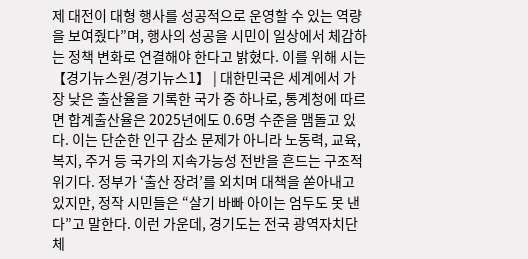제 대전이 대형 행사를 성공적으로 운영할 수 있는 역량을 보여줬다”며, 행사의 성공을 시민이 일상에서 체감하는 정책 변화로 연결해야 한다고 밝혔다. 이를 위해 시는
【경기뉴스원/경기뉴스1】 | 대한민국은 세계에서 가장 낮은 출산율을 기록한 국가 중 하나로, 통계청에 따르면 합계출산율은 2025년에도 0.6명 수준을 맴돌고 있다. 이는 단순한 인구 감소 문제가 아니라 노동력, 교육, 복지, 주거 등 국가의 지속가능성 전반을 흔드는 구조적 위기다. 정부가 ‘출산 장려’를 외치며 대책을 쏟아내고 있지만, 정작 시민들은 “살기 바빠 아이는 엄두도 못 낸다”고 말한다. 이런 가운데, 경기도는 전국 광역자치단체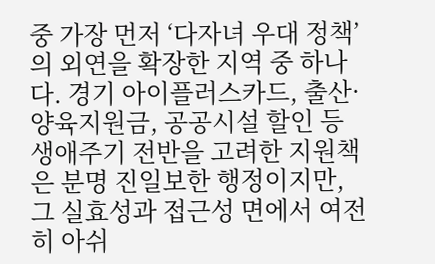중 가장 먼저 ‘다자녀 우대 정책’의 외연을 확장한 지역 중 하나다. 경기 아이플러스카드, 출산·양육지원금, 공공시설 할인 등 생애주기 전반을 고려한 지원책은 분명 진일보한 행정이지만, 그 실효성과 접근성 면에서 여전히 아쉬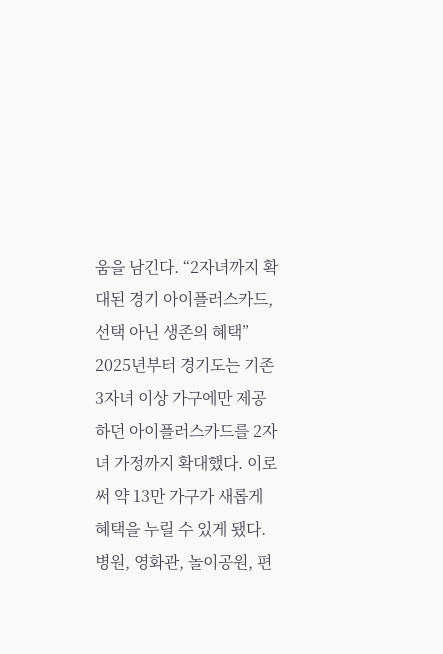움을 남긴다. “2자녀까지 확대된 경기 아이플러스카드, 선택 아닌 생존의 혜택” 2025년부터 경기도는 기존 3자녀 이상 가구에만 제공하던 아이플러스카드를 2자녀 가정까지 확대했다. 이로써 약 13만 가구가 새롭게 혜택을 누릴 수 있게 됐다. 병원, 영화관, 놀이공원, 편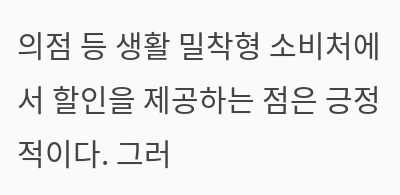의점 등 생활 밀착형 소비처에서 할인을 제공하는 점은 긍정적이다. 그러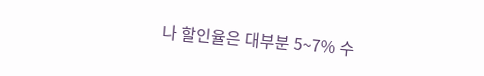나 할인율은 대부분 5~7% 수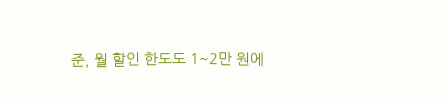준, 월 할인 한도도 1~2만 원에